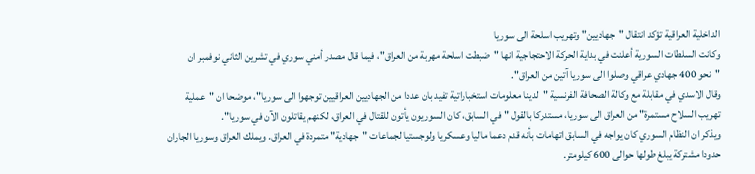الداخلية العراقية تؤكد انتقال "جهاديين" وتهريب اسلحة الى سوريا
وكانت السلطات السورية أعلنت في بداية الحركة الاحتجاجية انها "ضبطت اسلحة مهربة من العراق"، فيما قال مصدر أمني سوري في تشرين الثاني نوفمبر ان "نحو 400 جهادي عراقي وصلوا الى سوريا آتين من العراق".
وقال الاسدي في مقابلة مع وكالة الصحافة الفرنسية "لدينا معلومات استخباراتية تفيد بان عددا من الجهاديين العراقيين توجهوا الى سوريا"، موضحا ان "عملية تهريب السلاح مستمرة" من العراق الى سوريا، مستدركا بالقول "في السابق، كان السوريون يأتون للقتال في العراق، لكنهم يقاتلون الآن في سوريا".
ويذكر ان النظام السوري كان يواجه في السابق اتهامات بأنه قدم دعما ماليا وعسكريا ولوجستيا لجماعات "جهادية" متمردة في العراق. ويملك العراق وسوريا الجاران حدودا مشتركة يبلغ طولها حوالى 600 كيلومتر.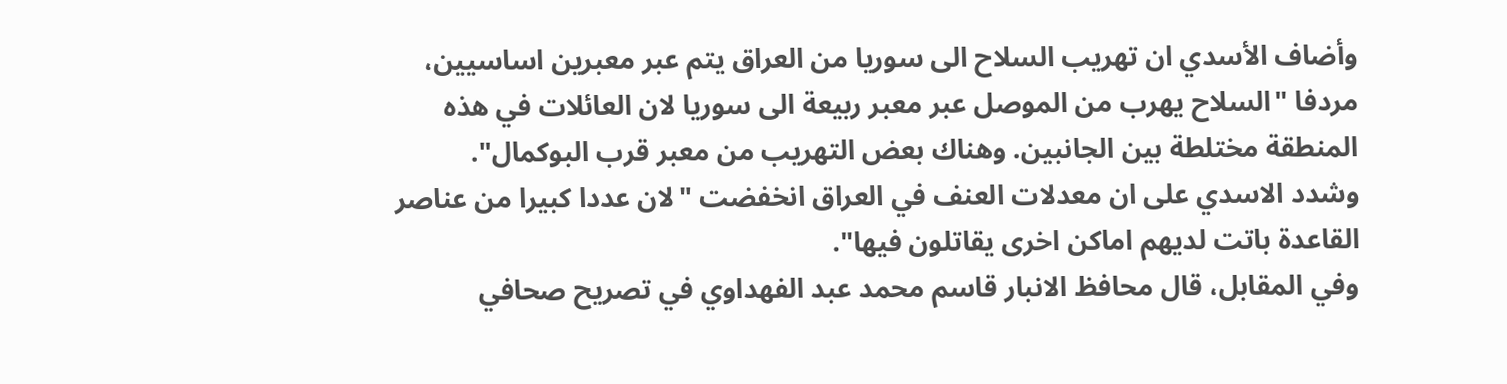وأضاف الأسدي ان تهريب السلاح الى سوريا من العراق يتم عبر معبرين اساسيين، مردفا "السلاح يهرب من الموصل عبر معبر ربيعة الى سوريا لان العائلات في هذه المنطقة مختلطة بين الجانبين. وهناك بعض التهريب من معبر قرب البوكمال".
وشدد الاسدي على ان معدلات العنف في العراق انخفضت "لان عددا كبيرا من عناصر القاعدة باتت لديهم اماكن اخرى يقاتلون فيها".
وفي المقابل، قال محافظ الانبار قاسم محمد عبد الفهداوي في تصريح صحافي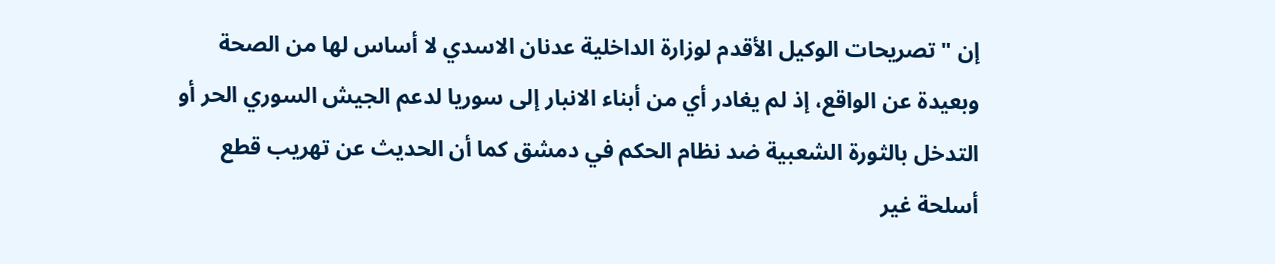إن "تصريحات الوكيل الأقدم لوزارة الداخلية عدنان الاسدي لا أساس لها من الصحة وبعيدة عن الواقع، إذ لم يغادر أي من أبناء الانبار إلى سوريا لدعم الجيش السوري الحر أو التدخل بالثورة الشعبية ضد نظام الحكم في دمشق كما أن الحديث عن تهريب قطع أسلحة غير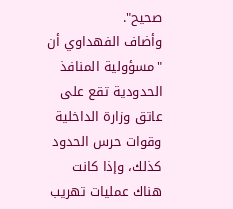صحيح".
وأضاف الفهداوي أن "مسؤولية المنافذ الحدودية تقع على عاتق وزارة الداخلية وقوات حرس الحدود كذلك، وإذا كانت هناك عمليات تهريب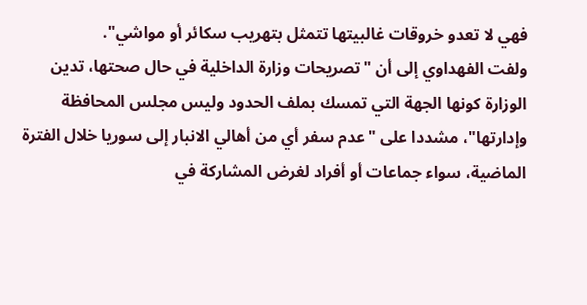فهي لا تعدو خروقات غالبيتها تتمثل بتهريب سكائر أو مواشي".
ولفت الفهداوي إلى أن "تصريحات وزارة الداخلية في حال صحتها، تدين الوزارة كونها الجهة التي تمسك بملف الحدود وليس مجلس المحافظة وإدارتها"، مشددا على "عدم سفر أي من أهالي الانبار إلى سوريا خلال الفترة الماضية، سواء جماعات أو أفراد لغرض المشاركة في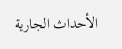الأحداث الجارية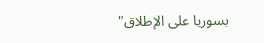بسوريا على الإطلاق"